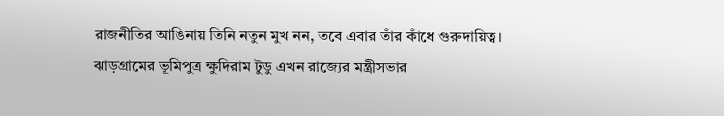রাজনীতির আঙিনায় তিনি নতুন মুখ নন, তবে এবার তাঁর কাঁধে গুরুদায়িত্ব। ঝাড়গ্রামের ভূমিপুত্র ক্ষুদিরাম টুডু এখন রাজ্যের মন্ত্রীসভার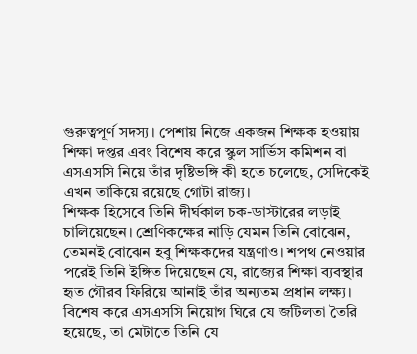গুরুত্বপূর্ণ সদস্য। পেশায় নিজে একজন শিক্ষক হওয়ায় শিক্ষা দপ্তর এবং বিশেষ করে স্কুল সার্ভিস কমিশন বা এসএসসি নিয়ে তাঁর দৃষ্টিভঙ্গি কী হতে চলেছে, সেদিকেই এখন তাকিয়ে রয়েছে গোটা রাজ্য।
শিক্ষক হিসেবে তিনি দীর্ঘকাল চক-ডাস্টারের লড়াই চালিয়েছেন। শ্রেণিকক্ষের নাড়ি যেমন তিনি বোঝেন, তেমনই বোঝেন হবু শিক্ষকদের যন্ত্রণাও। শপথ নেওয়ার পরেই তিনি ইঙ্গিত দিয়েছেন যে, রাজ্যের শিক্ষা ব্যবস্থার হৃত গৌরব ফিরিয়ে আনাই তাঁর অন্যতম প্রধান লক্ষ্য। বিশেষ করে এসএসসি নিয়োগ ঘিরে যে জটিলতা তৈরি হয়েছে, তা মেটাতে তিনি যে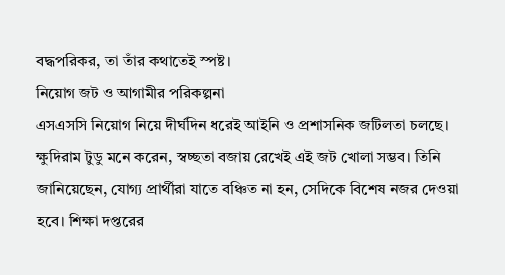বদ্ধপরিকর, তা তাঁর কথাতেই স্পষ্ট।
নিয়োগ জট ও আগামীর পরিকল্পনা
এসএসসি নিয়োগ নিয়ে দীর্ঘদিন ধরেই আইনি ও প্রশাসনিক জটিলতা চলছে। ক্ষুদিরাম টুডু মনে করেন, স্বচ্ছতা বজায় রেখেই এই জট খোলা সম্ভব। তিনি জানিয়েছেন, যোগ্য প্রার্থীরা যাতে বঞ্চিত না হন, সেদিকে বিশেষ নজর দেওয়া হবে। শিক্ষা দপ্তরের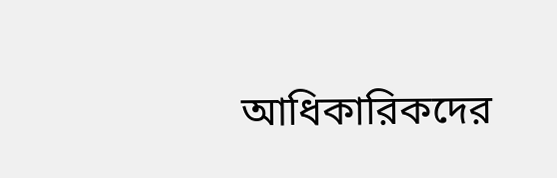আধিকারিকদের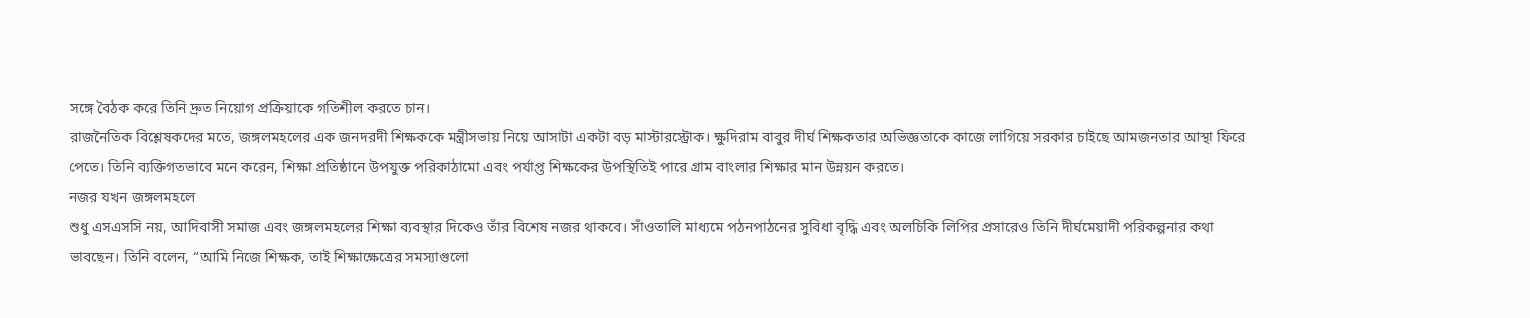সঙ্গে বৈঠক করে তিনি দ্রুত নিয়োগ প্রক্রিয়াকে গতিশীল করতে চান।
রাজনৈতিক বিশ্লেষকদের মতে, জঙ্গলমহলের এক জনদরদী শিক্ষককে মন্ত্রীসভায় নিয়ে আসাটা একটা বড় মাস্টারস্ট্রোক। ক্ষুদিরাম বাবুর দীর্ঘ শিক্ষকতার অভিজ্ঞতাকে কাজে লাগিয়ে সরকার চাইছে আমজনতার আস্থা ফিরে পেতে। তিনি ব্যক্তিগতভাবে মনে করেন, শিক্ষা প্রতিষ্ঠানে উপযুক্ত পরিকাঠামো এবং পর্যাপ্ত শিক্ষকের উপস্থিতিই পারে গ্রাম বাংলার শিক্ষার মান উন্নয়ন করতে।
নজর যখন জঙ্গলমহলে
শুধু এসএসসি নয়, আদিবাসী সমাজ এবং জঙ্গলমহলের শিক্ষা ব্যবস্থার দিকেও তাঁর বিশেষ নজর থাকবে। সাঁওতালি মাধ্যমে পঠনপাঠনের সুবিধা বৃদ্ধি এবং অলচিকি লিপির প্রসারেও তিনি দীর্ঘমেয়াদী পরিকল্পনার কথা ভাবছেন। তিনি বলেন, “আমি নিজে শিক্ষক, তাই শিক্ষাক্ষেত্রের সমস্যাগুলো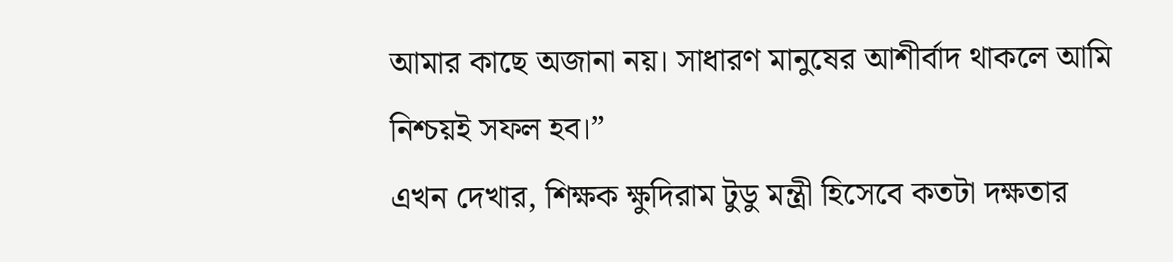আমার কাছে অজানা নয়। সাধারণ মানুষের আশীর্বাদ থাকলে আমি নিশ্চয়ই সফল হব।”
এখন দেখার, শিক্ষক ক্ষুদিরাম টুডু মন্ত্রী হিসেবে কতটা দক্ষতার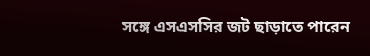সঙ্গে এসএসসির জট ছাড়াতে পারেন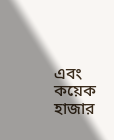এবং কয়েক হাজার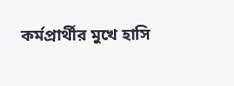কর্মপ্রার্থীর মুখে হাসি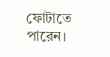ফোটাতে পারেন।